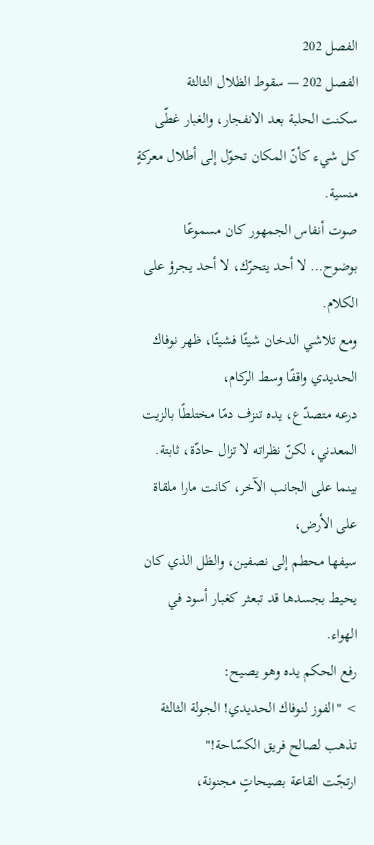الفصل 202
الفصل 202 — سقوط الظلال الثالثة
سكنت الحلبة بعد الانفجار، والغبار غطّى كل شيء كأنّ المكان تحوّل إلى أطلال معركةٍ منسية.
صوت أنفاس الجمهور كان مسموعًا بوضوح… لا أحد يتحرّك، لا أحد يجرؤ على الكلام.
ومع تلاشي الدخان شيئًا فشيئًا، ظهر نوفاك الحديدي واقفًا وسط الركام،
درعه متصدّع، يده تنزف دمًا مختلطًا بالزيت المعدني، لكنّ نظراته لا تزال حادّة، ثابتة.
بينما على الجانب الآخر، كانت مارا ملقاة على الأرض،
سيفها محطم إلى نصفين، والظل الذي كان يحيط بجسدها قد تبعثر كغبار أسود في الهواء.
رفع الحكم يده وهو يصيح:
> "الفوز لنوفاك الحديدي! الجولة الثالثة تذهب لصالح فريق الكسّاحة!"
ارتجّت القاعة بصيحاتٍ مجنونة،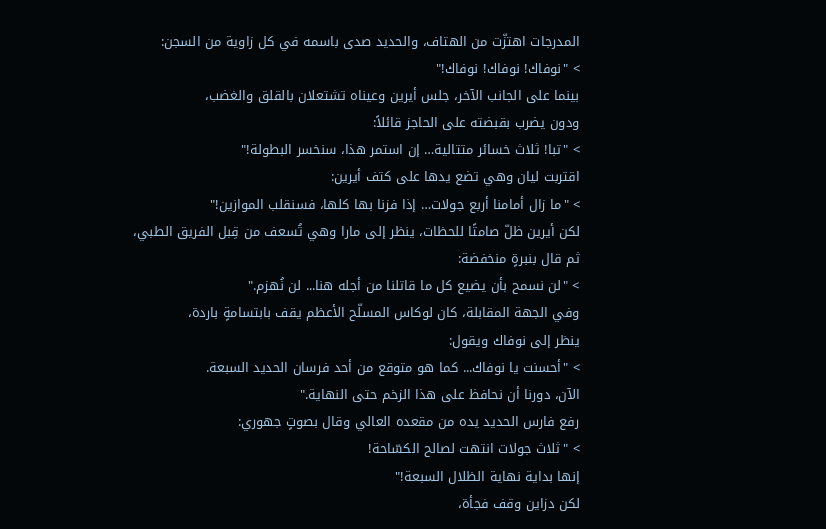المدرجات اهتزّت من الهتاف، والحديد صدى باسمه في كل زاوية من السجن:
> "نوفاك! نوفاك! نوفاك!"
بينما على الجانب الآخر، جلس أيرين وعيناه تشتعلان بالقلق والغضب،
ودون يضرب بقبضته على الحاجز قائلاً:
> "تبا! ثلاث خسائر متتالية… إن استمر هذا، سنخسر البطولة!"
اقتربت ليان وهي تضع يدها على كتف أيرين:
> "ما زال أمامنا أربع جولات… إذا فزنا بها كلها، فسنقلب الموازين!"
لكن أيرين ظلّ صامتًا للحظات، ينظر إلى مارا وهي تُسعف من قِبل الفريق الطبي،
ثم قال بنبرةٍ منخفضة:
> "لن نسمح بأن يضيع كل ما قاتلنا من أجله هنا... لن نُهزم."
وفي الجهة المقابلة، كان لوكاس المسلّح الأعظم يقف بابتسامةٍ باردة،
ينظر إلى نوفاك ويقول:
> "أحسنت يا نوفاك... كما هو متوقع من أحد فرسان الحديد السبعة.
الآن، دورنا أن نحافظ على هذا الزخم حتى النهاية."
رفع فارس الحديد يده من مقعده العالي وقال بصوتٍ جهوري:
> "ثلاث جولات انتهت لصالح الكسّاحة!
إنها بداية نهاية الظلال السبعة!"
لكن دزاين وقف فجأة،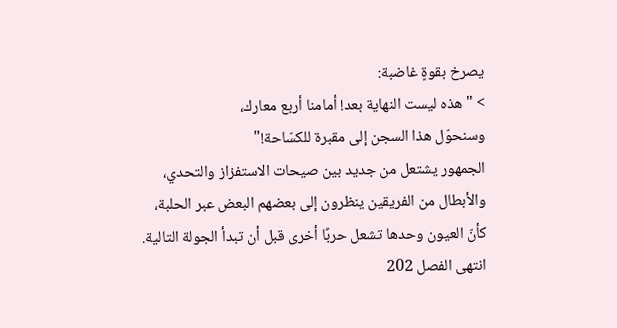يصرخ بقوةٍ غاضبة:
> "هذه ليست النهاية بعد! أمامنا أربع معارك،
وسنحوّل هذا السجن إلى مقبرة للكسّاحة!"
الجمهور يشتعل من جديد بين صيحات الاستفزاز والتحدي،
والأبطال من الفريقين ينظرون إلى بعضهم البعض عبر الحلبة،
كأنّ العيون وحدها تشعل حربًا أخرى قبل أن تبدأ الجولة التالية.
انتهى الفصل 202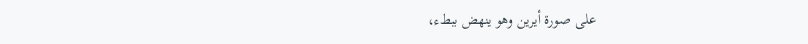على صورة أيرين وهو ينهض ببطء،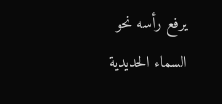يرفع رأسه نحو السماء الحديدية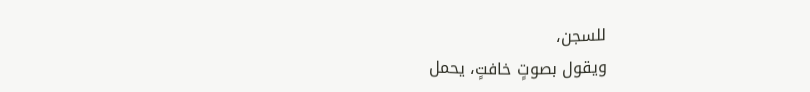للسجن،
ويقول بصوتٍ خافتٍ، يحمل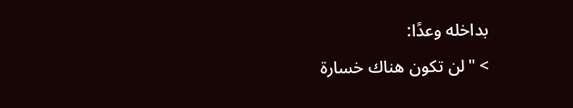بداخله وعدًا:
> "لن تكون هناك خسارة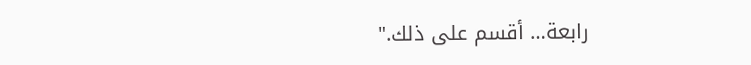رابعة… أقسم على ذلك."